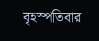বৃহস্পতিবার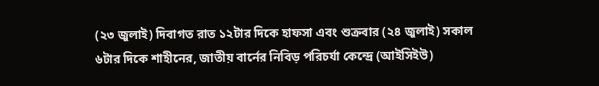(২৩ জুলাই) দিবাগত রাত ১২টার দিকে হাফসা এবং শুক্রবার (২৪ জুলাই) সকাল ৬টার দিকে শাহীনের, জাতীয় বার্নের নিবিড় পরিচর্যা কেন্দ্রে (আইসিইউ)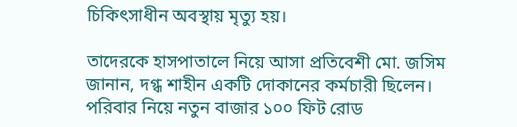চিকিৎসাধীন অবস্থায় মৃত্যু হয়।

তাদেরকে হাসপাতালে নিয়ে আসা প্রতিবেশী মো. জসিম জানান, দগ্ধ শাহীন একটি দোকানের কর্মচারী ছিলেন। পরিবার নিয়ে নতুন বাজার ১০০ ফিট রোড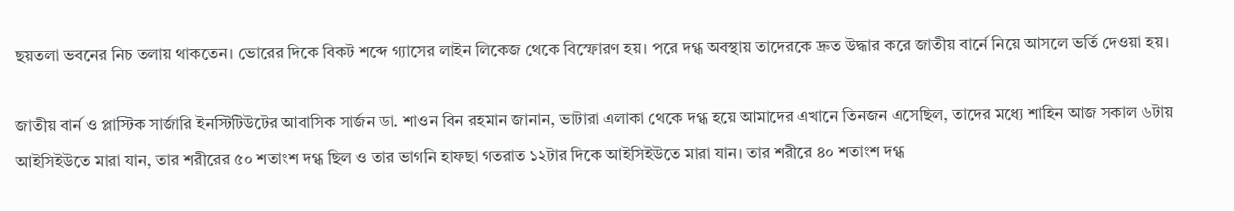ছয়তলা ভবনের নিচ তলায় থাকতেন। ভোরের দিকে বিকট শব্দে গ্যাসের লাইন লিকেজ থেকে বিস্ফোরণ হয়। পরে দগ্ধ অবস্থায় তাদেরকে দ্রুত উদ্ধার করে জাতীয় বার্নে নিয়ে আসলে ভর্তি দেওয়া হয়।

জাতীয় বার্ন ও প্লাস্টিক সার্জারি ইনস্টিটিউটের আবাসিক সার্জন ডা. শাওন বিন রহমান জানান, ভাটারা এলাকা থেকে দগ্ধ হয়ে আমাদের এখানে তিনজন এসেছিল, তাদের মধ্যে শাহিন আজ সকাল ৬টায় আইসিইউতে মারা যান, তার শরীরের ৫০ শতাংশ দগ্ধ ছিল ও তার ভাগনি হাফছা গতরাত ১২টার দিকে আইসিইউতে মারা যান। তার শরীরে ৪০ শতাংশ দগ্ধ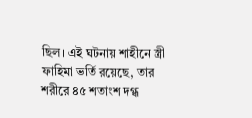ছিল। এই ঘটনায় শাহীনে স্ত্রী ফাহিমা ভর্তি রয়েছে, তার শরীরে ৪৫ শতাংশ দগ্ধ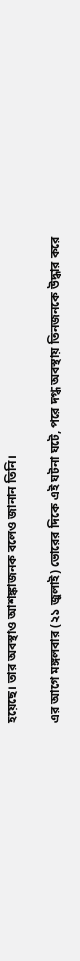হয়েছে। তার অবস্থাও আশঙ্কাজনক বলেও জানান তিনি।

এর আগে মঙ্গলবার (২১ জুলাই) ভোরের দিকে এই ঘটনা ঘটে, পরে দগ্ধ অবস্থায় তিনজনকে উদ্ধার করে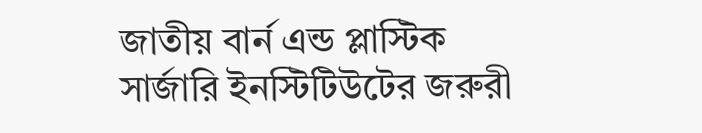জাতীয় বার্ন এন্ড প্লাস্টিক সার্জারি ইনস্টিটিউটের জরুরী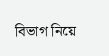বিভাগ নিয়ে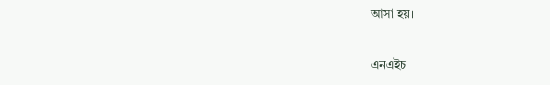আসা হয়।

এনএইচ